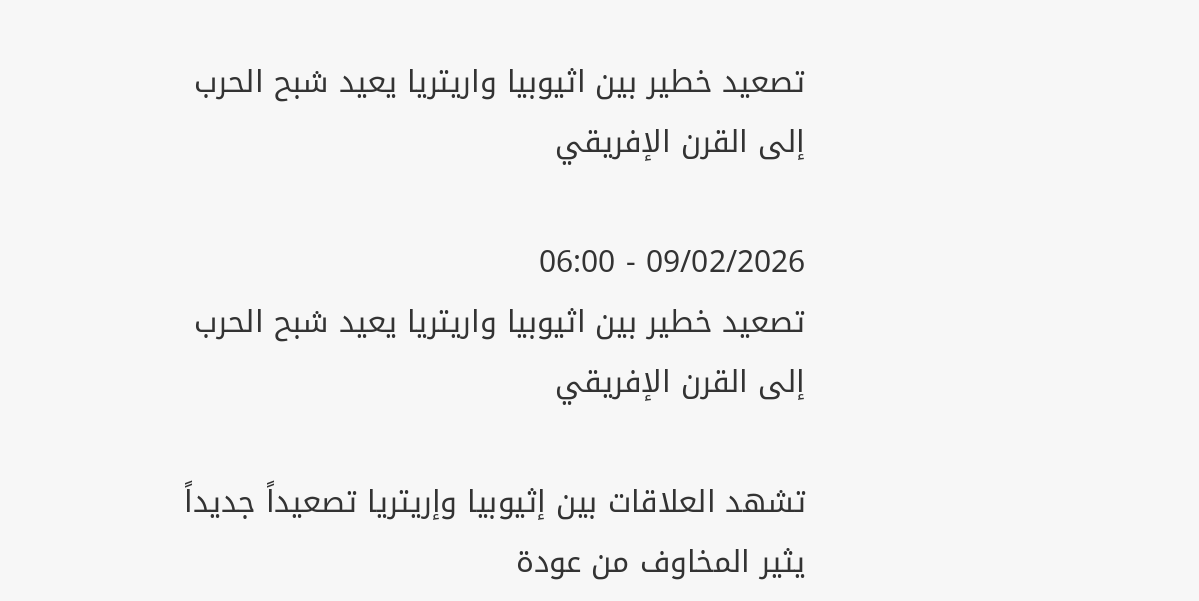تصعيد خطير بين اثيوبيا واريتريا يعيد شبح الحرب إلى القرن الإفريقي

09/02/2026 - 06:00
تصعيد خطير بين اثيوبيا واريتريا يعيد شبح الحرب إلى القرن الإفريقي

تشهد العلاقات بين إثيوبيا وإريتريا تصعيداً جديداً يثير المخاوف من عودة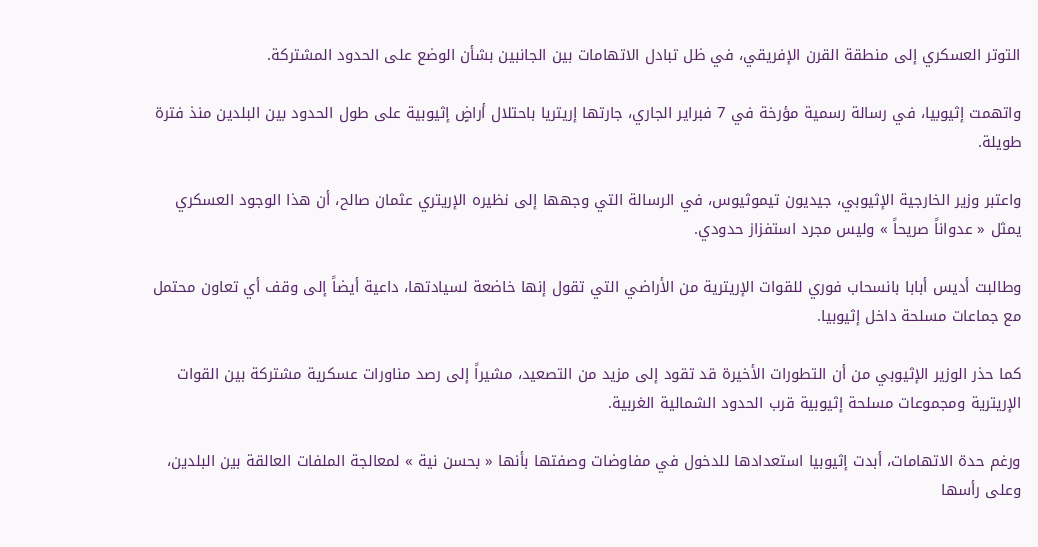التوتر العسكري إلى منطقة القرن الإفريقي، في ظل تبادل الاتهامات بين الجانبين بشأن الوضع على الحدود المشتركة.

واتهمت إثيوبيا، في رسالة رسمية مؤرخة في 7 فبراير الجاري، جارتها إريتريا باحتلال أراضٍ إثيوبية على طول الحدود بين البلدين منذ فترة طويلة.

واعتبر وزير الخارجية الإثيوبي، جيديون تيموثيوس، في الرسالة التي وجهها إلى نظيره الإريتري عثمان صالح، أن هذا الوجود العسكري يمثل « عدواناً صريحاً » وليس مجرد استفزاز حدودي.

وطالبت أديس أبابا بانسحاب فوري للقوات الإريترية من الأراضي التي تقول إنها خاضعة لسيادتها، داعية أيضاً إلى وقف أي تعاون محتمل مع جماعات مسلحة داخل إثيوبيا.

كما حذر الوزير الإثيوبي من أن التطورات الأخيرة قد تقود إلى مزيد من التصعيد، مشيراً إلى رصد مناورات عسكرية مشتركة بين القوات الإريترية ومجموعات مسلحة إثيوبية قرب الحدود الشمالية الغربية.

ورغم حدة الاتهامات، أبدت إثيوبيا استعدادها للدخول في مفاوضات وصفتها بأنها « بحسن نية » لمعالجة الملفات العالقة بين البلدين، وعلى رأسها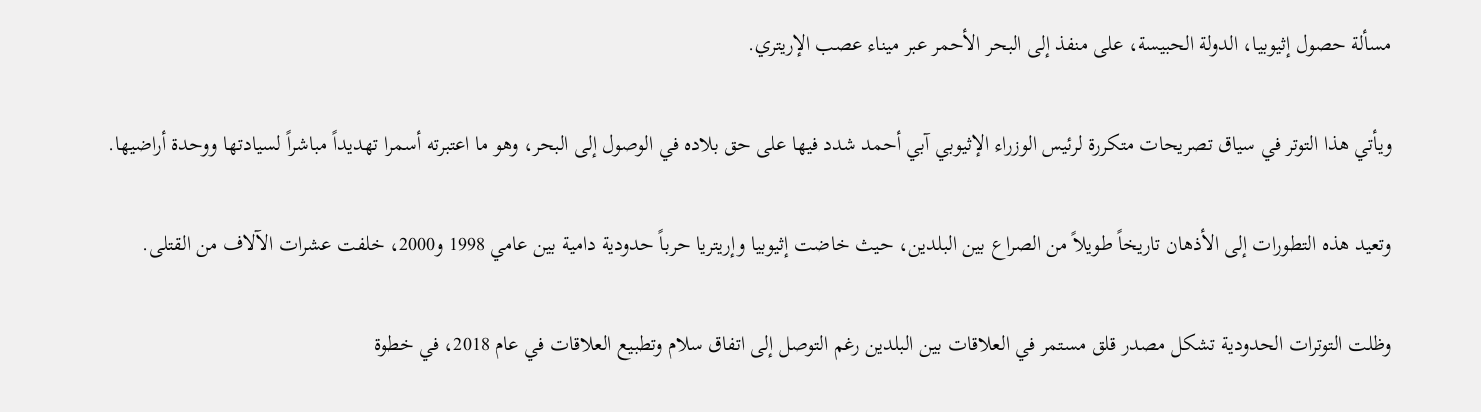مسألة حصول إثيوبيا، الدولة الحبيسة، على منفذ إلى البحر الأحمر عبر ميناء عصب الإريتري.

ويأتي هذا التوتر في سياق تصريحات متكررة لرئيس الوزراء الإثيوبي آبي أحمد شدد فيها على حق بلاده في الوصول إلى البحر، وهو ما اعتبرته أسمرا تهديداً مباشراً لسيادتها ووحدة أراضيها.

وتعيد هذه التطورات إلى الأذهان تاريخاً طويلاً من الصراع بين البلدين، حيث خاضت إثيوبيا وإريتريا حرباً حدودية دامية بين عامي 1998 و2000، خلفت عشرات الآلاف من القتلى.

وظلت التوترات الحدودية تشكل مصدر قلق مستمر في العلاقات بين البلدين رغم التوصل إلى اتفاق سلام وتطبيع العلاقات في عام 2018، في خطوة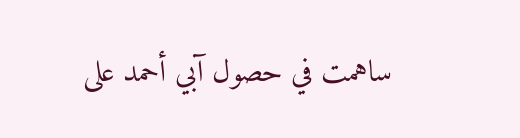ساهمت في حصول آبي أحمد على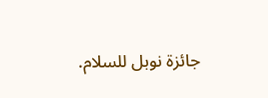جائزة نوبل للسلام.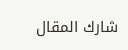شارك المقال